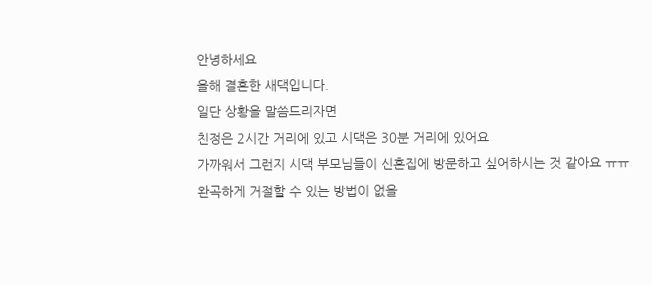안녕하세요
올해 결혼한 새댁입니다.
일단 상황을 말씀드리자면
친정은 2시간 거리에 있고 시댁은 30분 거리에 있어요
가까워서 그런지 시댁 부모님들이 신혼집에 방문하고 싶어하시는 것 같아요 ㅠㅠ
완곡하게 거절할 수 있는 방법이 없을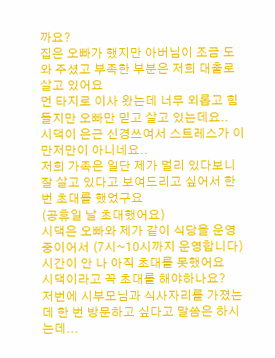까요?
집은 오빠가 했지만 아버님이 조금 도와 주셨고 부족한 부분은 저희 대출로 살고 있어요
먼 타지로 이사 왔는데 너무 외롭고 힘들지만 오빠만 믿고 살고 있는데요..
시댁이 은근 신경쓰여서 스트레스가 이만저만이 아니네요..
저희 가족은 일단 제가 멀리 있다보니 잘 살고 있다고 보여드리고 싶어서 한 번 초대를 했었구요
(공휴일 날 초대했어요)
시댁은 오빠와 제가 같이 식당을 운영 중이어서 (7시~10시까지 운영합니다)
시간이 안 나 아직 초대를 못했어요
시댁이라고 꼭 초대를 해야하나요?
저번에 시부모님과 식사자리를 가졌는데 한 번 방문하고 싶다고 말씀은 하시는데...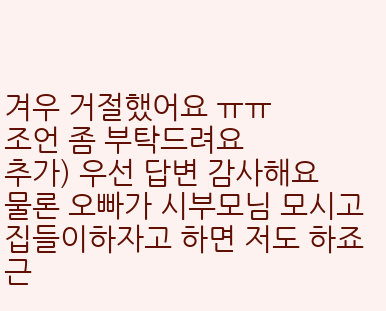겨우 거절했어요 ㅠㅠ
조언 좀 부탁드려요
추가) 우선 답변 감사해요
물론 오빠가 시부모님 모시고 집들이하자고 하면 저도 하죠
근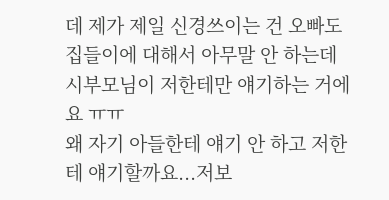데 제가 제일 신경쓰이는 건 오빠도 집들이에 대해서 아무말 안 하는데 시부모님이 저한테만 얘기하는 거에요 ㅠㅠ
왜 자기 아들한테 얘기 안 하고 저한테 얘기할까요...저보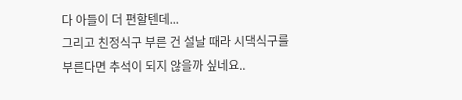다 아들이 더 편할텐데...
그리고 친정식구 부른 건 설날 때라 시댁식구를 부른다면 추석이 되지 않을까 싶네요..